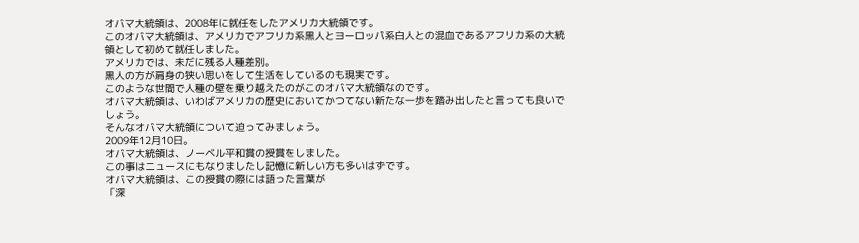オバマ大統領は、2008年に就任をしたアメリカ大統領です。
このオバマ大統領は、アメリカでアフリカ系黒人とヨーロッパ系白人との混血であるアフリカ系の大統領として初めて就任しました。
アメリカでは、未だに残る人種差別。
黒人の方が肩身の狭い思いをして生活をしているのも現実です。
このような世間で人種の壁を乗り越えたのがこのオバマ大統領なのです。
オバマ大統領は、いわばアメリカの歴史においてかつてない新たな一歩を踏み出したと言っても良いでしょう。
そんなオバマ大統領について迫ってみましょう。
2009年12月10日。
オバマ大統領は、ノーベル平和賞の授賞をしました。
この事はニュースにもなりましたし記憶に新しい方も多いはずです。
オバマ大統領は、この授賞の際には語った言葉が
「深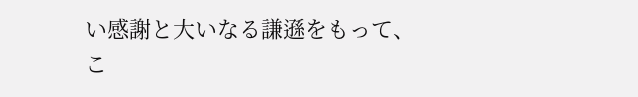い感謝と大いなる謙遜をもって、こ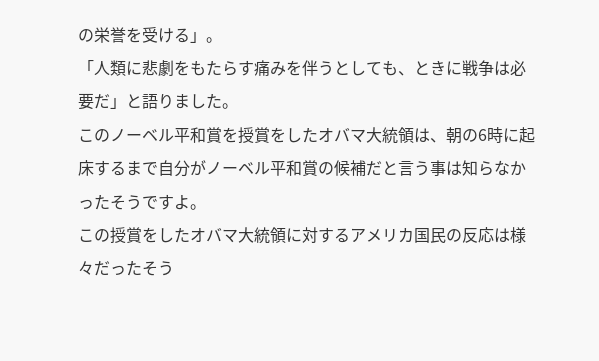の栄誉を受ける」。
「人類に悲劇をもたらす痛みを伴うとしても、ときに戦争は必要だ」と語りました。
このノーベル平和賞を授賞をしたオバマ大統領は、朝の6時に起床するまで自分がノーベル平和賞の候補だと言う事は知らなかったそうですよ。
この授賞をしたオバマ大統領に対するアメリカ国民の反応は様々だったそう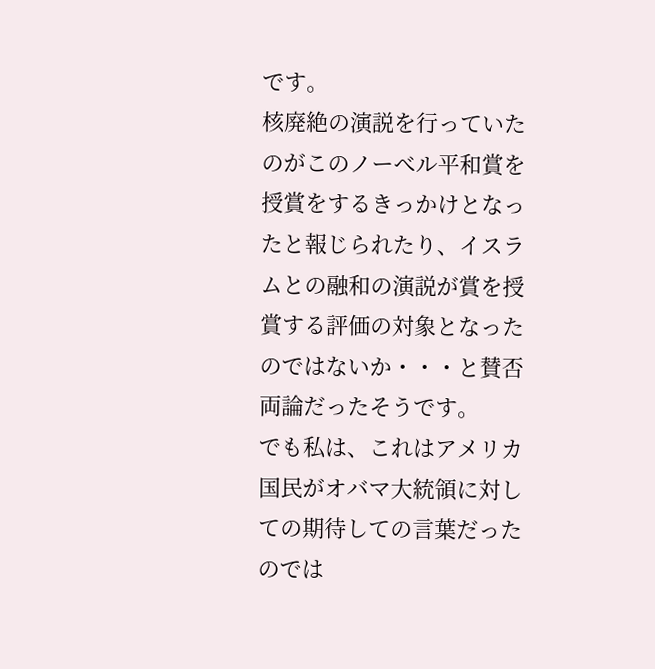です。
核廃絶の演説を行っていたのがこのノーべル平和賞を授賞をするきっかけとなったと報じられたり、イスラムとの融和の演説が賞を授賞する評価の対象となったのではないか・・・と賛否両論だったそうです。
でも私は、これはアメリカ国民がオバマ大統領に対しての期待しての言葉だったのでは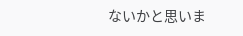ないかと思いま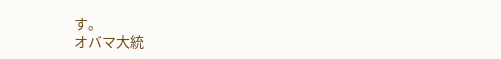す。
オバマ大統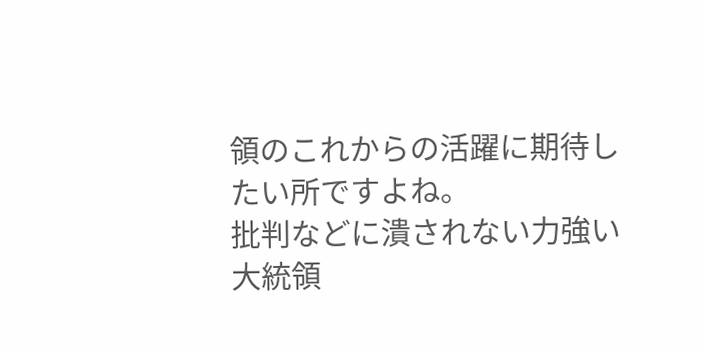領のこれからの活躍に期待したい所ですよね。
批判などに潰されない力強い大統領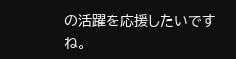の活躍を応援したいですね。